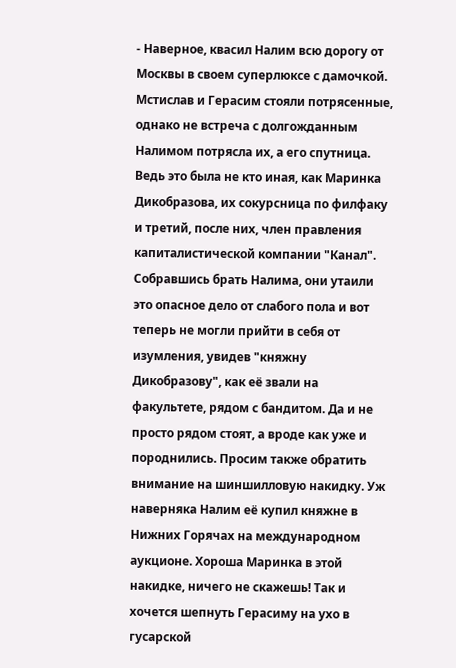- Наверное, квасил Налим всю дорогу от Москвы в своем суперлюксе с дамочкой.
Мстислав и Герасим стояли потрясенные, однако не встреча с долгожданным Налимом потрясла их, а его спутница. Ведь это была не кто иная, как Маринка Дикобразова, их сокурсница по филфаку и третий, после них, член правления капиталистической компании "Канал". Собравшись брать Налима, они утаили это опасное дело от слабого пола и вот теперь не могли прийти в себя от изумления, увидев "княжну Дикобразову", как её звали на факультете, рядом с бандитом. Да и не просто рядом стоят, а вроде как уже и породнились. Просим также обратить внимание на шиншилловую накидку. Уж наверняка Налим её купил княжне в Нижних Горячах на международном аукционе. Хороша Маринка в этой накидке, ничего не скажешь! Так и хочется шепнуть Герасиму на ухо в гусарской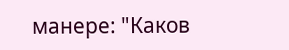манере: "Каков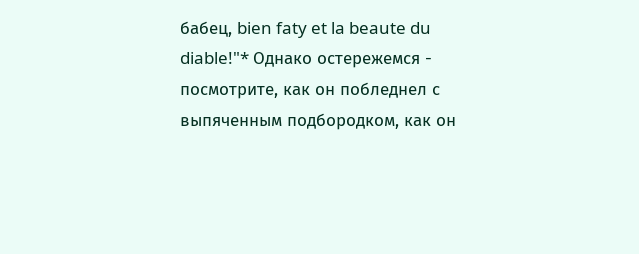бабец, bien faty et la beaute du diable!"* Однако остережемся - посмотрите, как он побледнел с выпяченным подбородком, как он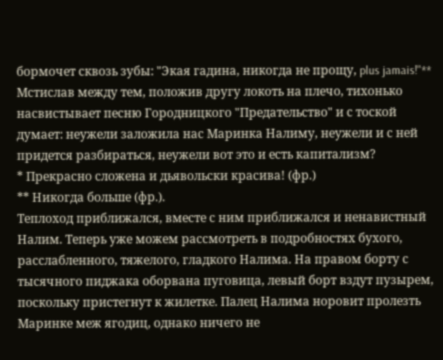бормочет сквозь зубы: "Экая гадина, никогда не прощу, plus jamais!"** Мстислав между тем, положив другу локоть на плечо, тихонько насвистывает песню Городницкого "Предательство" и с тоской думает: неужели заложила нас Маринка Налиму, неужели и с ней придется разбираться, неужели вот это и есть капитализм?
* Прекрасно сложена и дьявольски красива! (фр.)
** Никогда больше (фр.).
Теплоход приближался, вместе с ним приближался и ненавистный Налим. Теперь уже можем рассмотреть в подробностях бухого, расслабленного, тяжелого, гладкого Налима. На правом борту с тысячного пиджака оборвана пуговица, левый борт вздут пузырем, поскольку пристегнут к жилетке. Палец Налима норовит пролезть Маринке меж ягодиц, однако ничего не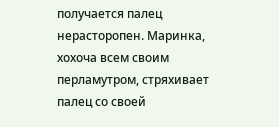получается палец нерасторопен. Маринка, хохоча всем своим перламутром, стряхивает палец со своей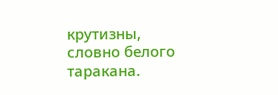крутизны, словно белого таракана.